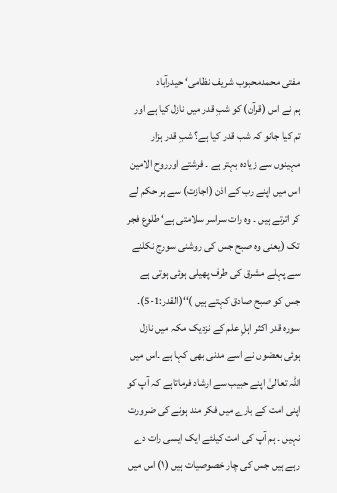مفتی محمدمحبوب شریف نظامی‘ حیدرآباد
ہم نے اس (قرآن) کو شبِ قدر میں نازل کیا ہے اور تم کیا جانو کہ شب قدر کیا ہے؟ شبِ قدر ہزار مہینوں سے زیادہ بہتر ہے ۔ فرشتے اورروح الامین اس میں اپنے رب کے اذن (اجازت) سے ہر حکم لے کر اترتے ہیں ۔ وہ رات سراسر سلامتی ہے‘ طلوع فجر تک (یعنی وہ صبح جس کی روشنی سورج نکلنے سے پہلے مشرق کی طرف پھیلی ہوئی ہوتی ہے جس کو صبح صادق کہتے ہیں )‘‘(القدر:1-5)۔ سورہ قدر اکثر اہلِ علم کے نزدیک مکہ میں نازل ہوئی بعضوں نے اسے مدنی بھی کہا ہے ۔اس میں اللہ تعالیٰ اپنے حبیب سے ارشاد فرماتاہے کہ آپ کو اپنی امت کے بارے میں فکر مند ہونے کی ضرورت نہیں ۔ ہم آپ کی امت کیلئے ایک ایسی رات دے رہے ہیں جس کی چار خصوصیات ہیں (۱) اس میں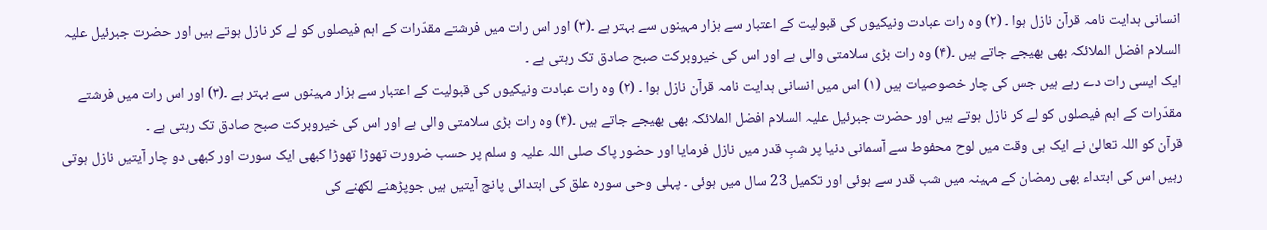انسانی ہدایت نامہ قرآن نازل ہوا ۔ (۲) وہ رات عبادت ونیکیوں کی قبولیت کے اعتبار سے ہزار مہینوں سے بہتر ہے ۔(۳) اور اس رات میں فرشتے مقدّرات کے اہم فیصلوں کو لے کر نازل ہوتے ہیں اور حضرت جبرئیل علیہ السلام افضل الملائکہ بھی بھیجے جاتے ہیں ۔(۴) وہ رات بڑی سلامتی والی ہے اور اس کی خیروبرکت صبح صادق تک رہتی ہے ۔
ایک ایسی رات دے رہے ہیں جس کی چار خصوصیات ہیں (۱) اس میں انسانی ہدایت نامہ قرآن نازل ہوا ۔ (۲) وہ رات عبادت ونیکیوں کی قبولیت کے اعتبار سے ہزار مہینوں سے بہتر ہے ۔(۳) اور اس رات میں فرشتے مقدّرات کے اہم فیصلوں کو لے کر نازل ہوتے ہیں اور حضرت جبرئیل علیہ السلام افضل الملائکہ بھی بھیجے جاتے ہیں ۔(۴) وہ رات بڑی سلامتی والی ہے اور اس کی خیروبرکت صبح صادق تک رہتی ہے ۔
قرآن کو اللہ تعالیٰ نے ایک ہی وقت میں لوح محفوط سے آسمانی دنیا پر شبِ قدر میں نازل فرمایا اور حضور پاک صلی اللہ علیہ و سلم پر حسب ضرورت تھوڑا تھوڑا کبھی ایک سورت اور کبھی دو چار آیتیں نازل ہوتی رہیں اس کی ابتداء بھی رمضان کے مہینہ میں شب قدر سے ہوئی اور تکمیل 23 سال میں ہوئی ۔ پہلی وحی سورہ علق کی ابتدائی پانچ آیتیں ہیں جوپڑھنے لکھنے کی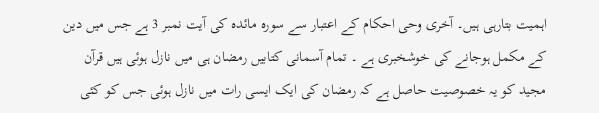اہمیت بتارہی ہیں۔ آخری وحی احکام کے اعتبار سے سورہ مائدہ کی آیت نمبر 3 ہے جس میں دین کے مکمل ہوجانے کی خوشخبری ہے ۔ تمام آسمانی کتابیں رمضان ہی میں نازل ہوئی ہیں قرآن مجید کو یہ خصوصیت حاصل ہے کہ رمضان کی ایک ایسی رات میں نازل ہوئی جس کو کئی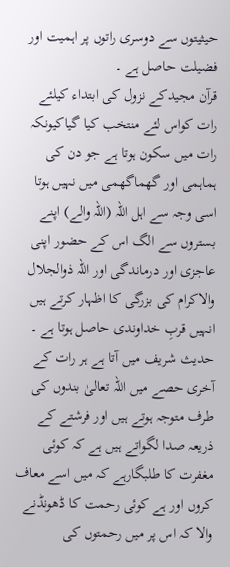حیثیتوں سے دوسری راتوں پر اہمیت اور فضیلت حاصل ہے ۔
قرآن مجیدکے نزول کی ابتداء کیلئے رات کواس لئے منتخب کیا گیاکیونکہ رات میں سکون ہوتا ہے جو دن کی ہماہمی اور گھماگھمی میں نہیں ہوتا اسی وجہ سے اہل اللہ (اللہ والے) اپنے بستروں سے الگ اس کے حضور اپنی عاجزی اور درماندگی اور اللہ ذوالجلال والاکرام کی بزرگی کا اظہار کرتے ہیں انہیں قربِ خداوندی حاصل ہوتا ہے ۔ حدیث شریف میں آتا ہے ہر رات کے آخری حصے میں اللہ تعالیٰ بندوں کی طرف متوجہ ہوتے ہیں اور فرشتے کے ذریعہ صدا لگواتے ہیں ہے کہ کوئی مغفرت کا طلبگارہے کہ میں اسے معاف کروں اور ہے کوئی رحمت کا ڈھونڈنے والا کہ اس پر میں رحمتوں کی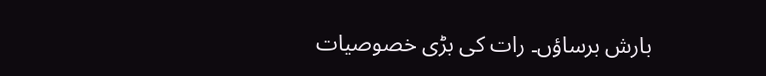بارش برساؤں۔ رات کی بڑی خصوصیات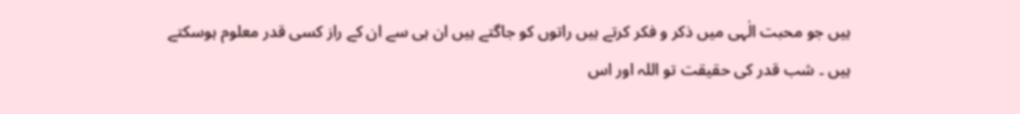ہیں جو محبت الٰہی میں ذکر و فکر کرتے ہیں راتوں کو جاگتے ہیں ان ہی سے ان کے راز کسی قدر معلوم ہوسکتے ہیں ۔ شب قدر کی حقیقت تو اللہ اور اس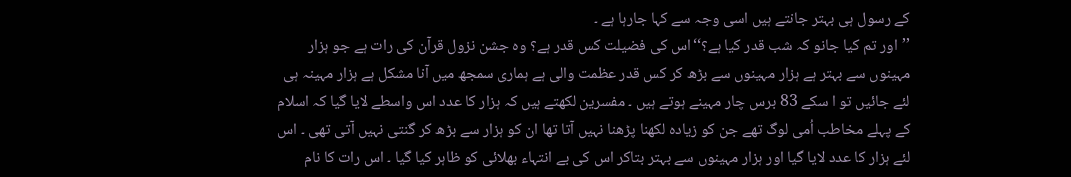کے رسول ہی بہتر جانتے ہیں اسی وجہ سے کہا جارہا ہے ۔
’’اور تم کیا جانو کہ شب قدر کیا ہے؟‘‘اس کی فضیلت کس قدر ہے؟ وہ جشن نزول قرآن کی رات ہے جو ہزار مہینوں سے بہتر ہے ہزار مہینوں سے بڑھ کر کس قدر عظمت والی ہے ہماری سمجھ میں آنا مشکل ہے ہزار مہینہ ہی لئے جائیں تو ا سکے 83 برس چار مہینے ہوتے ہیں ۔ مفسرین لکھتے ہیں کہ ہزار کا عدد اس واسطے لایا گیا کہ اسلام کے پہلے مخاطب اُمی لوگ تھے جن کو زیادہ لکھنا پڑھنا نہیں آتا تھا ان کو ہزار سے بڑھ کر گنتی نہیں آتی تھی ۔ اس لئے ہزار کا عدد لایا گیا اور ہزار مہینوں سے بہتر بتاکر اس کی بے انتہاء بھلائی کو ظاہر کیا گیا ۔ اس رات کا نام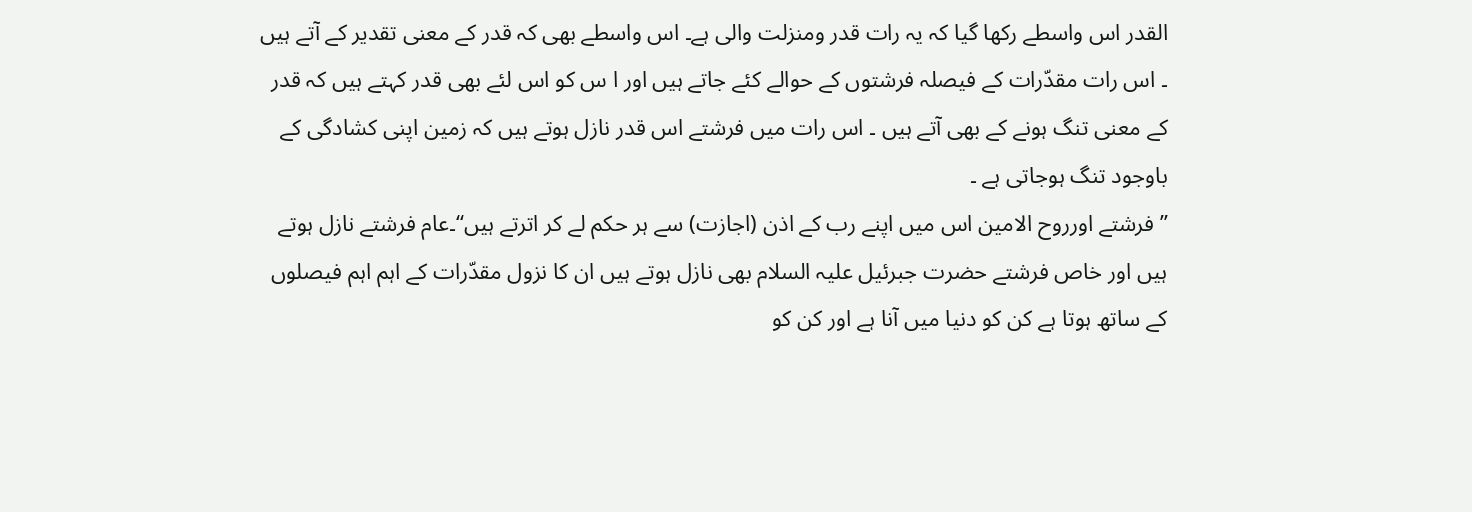القدر اس واسطے رکھا گیا کہ یہ رات قدر ومنزلت والی ہے۔ اس واسطے بھی کہ قدر کے معنی تقدیر کے آتے ہیں ۔ اس رات مقدّرات کے فیصلہ فرشتوں کے حوالے کئے جاتے ہیں اور ا س کو اس لئے بھی قدر کہتے ہیں کہ قدر کے معنی تنگ ہونے کے بھی آتے ہیں ۔ اس رات میں فرشتے اس قدر نازل ہوتے ہیں کہ زمین اپنی کشادگی کے باوجود تنگ ہوجاتی ہے ۔
’’ فرشتے اورروح الامین اس میں اپنے رب کے اذن (اجازت) سے ہر حکم لے کر اترتے ہیں‘‘۔عام فرشتے نازل ہوتے ہیں اور خاص فرشتے حضرت جبرئیل علیہ السلام بھی نازل ہوتے ہیں ان کا نزول مقدّرات کے اہم اہم فیصلوں کے ساتھ ہوتا ہے کن کو دنیا میں آنا ہے اور کن کو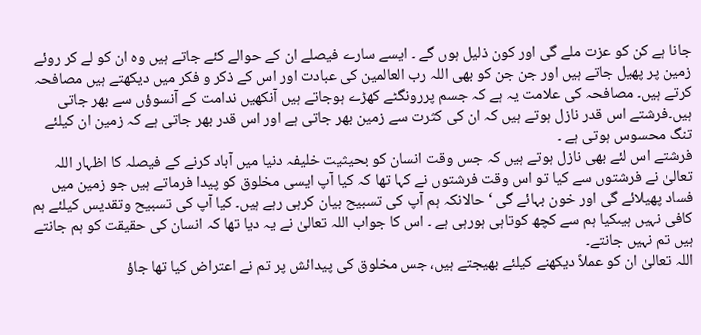جانا ہے کن کو عزت ملے گی اور کون ذلیل ہوں گے ۔ ایسے سارے فیصلے ان کے حوالے کئے جاتے ہیں وہ ان کو لے کر روئے زمین پر پھیل جاتے ہیں اور جن جن کو بھی اللہ رب العالمین کی عبادت اور اس کے ذکر و فکر میں دیکھتے ہیں مصافحہ کرتے ہیں۔ مصافحہ کی علامت یہ ہے کہ جسم پررونگٹے کھڑے ہوجاتے ہیں آنکھیں ندامت کے آنسوؤں سے بھر جاتی ہیں۔فرشتے اس قدر نازل ہوتے ہیں کہ ان کی کثرت سے زمین بھر جاتی ہے اور اس قدر بھر جاتی ہے کہ زمین ان کیلئے تنگ محسوس ہوتی ہے ۔
فرشتے اس لئے بھی نازل ہوتے ہیں کہ جس وقت انسان کو بحیثیت خلیفہ دنیا میں آباد کرنے کے فیصلہ کا اظہار اللہ تعالیٰ نے فرشتوں سے کیا تو اس وقت فرشتوں نے کہا تھا کہ کیا آپ ایسی مخلوق کو پیدا فرماتے ہیں جو زمین میں فساد پھیلائے گی اور خون بہائے گی ‘ حالانکہ ہم آپ کی تسبیح بیان کرہی رہے ہیں۔ کیا آپ کی تسبیح وتقدیس کیلئے ہم کافی نہیں ہیںکیا ہم سے کچھ کوتاہی ہورہی ہے ۔ اس کا جواب اللہ تعالیٰ نے یہ دیا تھا کہ انسان کی حقیقت کو ہم جانتے ہیں تم نہیں جانتے۔
اللہ تعالیٰ ان کو عملاً دیکھنے کیلئے بھیجتے ہیں، جس مخلوق کی پیدائش پر تم نے اعتراض کیا تھا جاؤ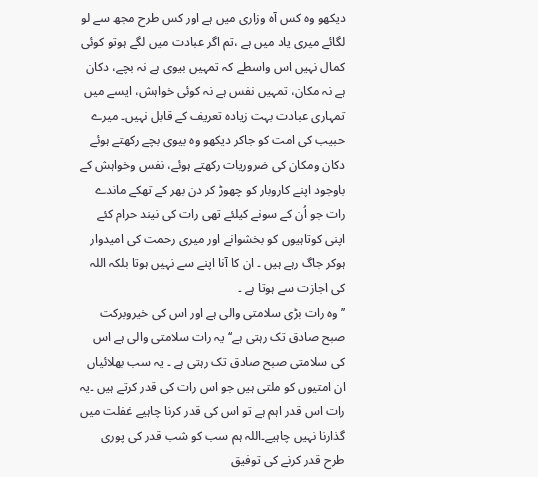دیکھو وہ کس آہ وزاری میں ہے اور کس طرح مجھ سے لو لگائے میری یاد میں ہے ،تم اگر عبادت میں لگے ہوتو کوئی کمال نہیں اس واسطے کہ تمہیں بیوی ہے نہ بچے، دکان ہے نہ مکان، تمہیں نفس ہے نہ کوئی خواہش، ایسے میں تمہاری عبادت بہت زیادہ تعریف کے قابل نہیں۔ میرے حبیب کی امت کو جاکر دیکھو وہ بیوی بچے رکھتے ہوئے دکان ومکان کی ضروریات رکھتے ہوئے، نفس وخواہش کے باوجود اپنے کاروبار کو چھوڑ کر دن بھر کے تھکے ماندے رات جو اُن کے سونے کیلئے تھی رات کی نیند حرام کئے اپنی کوتاہیوں کو بخشوانے اور میری رحمت کی امیدوار ہوکر جاگ رہے ہیں ۔ ان کا آنا اپنے سے نہیں ہوتا بلکہ اللہ کی اجازت سے ہوتا ہے ۔
’’وہ رات بڑی سلامتی والی ہے اور اس کی خیروبرکت صبح صادق تک رہتی ہے‘‘یہ رات سلامتی والی ہے اس کی سلامتی صبح صادق تک رہتی ہے ۔ یہ سب بھلائیاں ان امتیوں کو ملتی ہیں جو اس رات کی قدر کرتے ہیں ۔یہ رات اس قدر اہم ہے تو اس کی قدر کرنا چاہیے غفلت میں گذارنا نہیں چاہیے۔اللہ ہم سب کو شب قدر کی پوری طرح قدر کرنے کی توفیق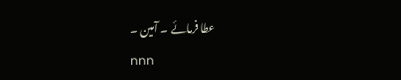عطا فرمائے ۔ آمین ۔
nnn